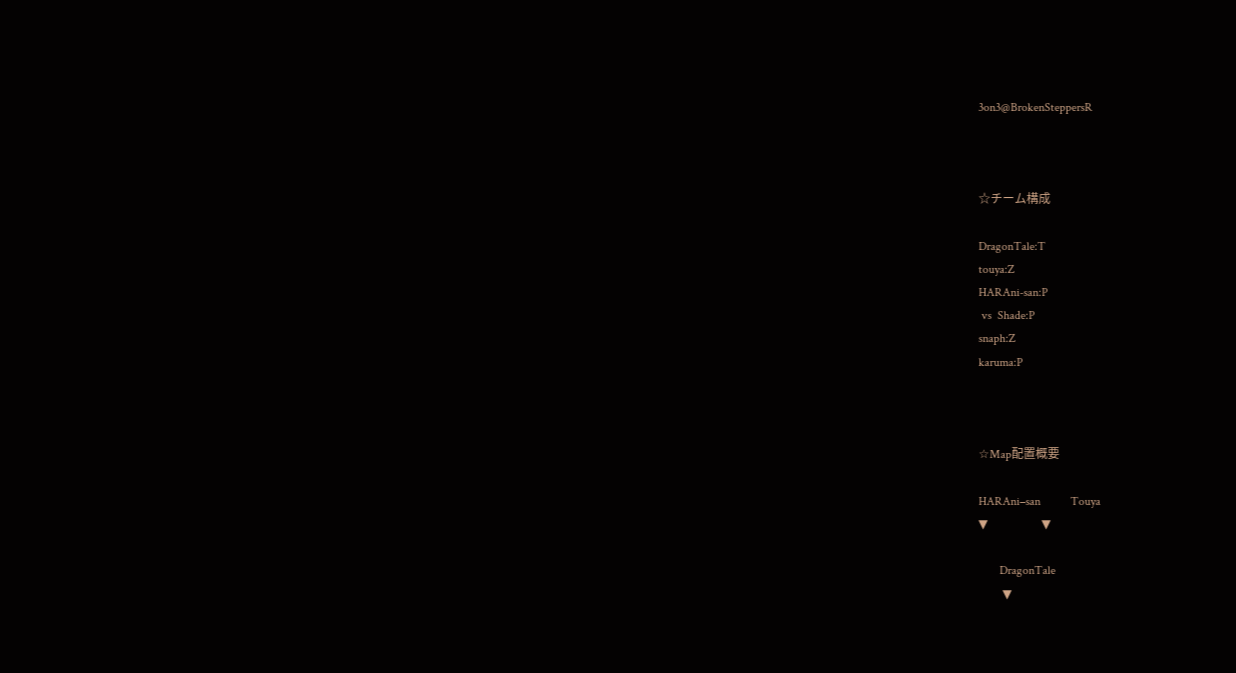3on3@BrokenSteppersR



☆チーム構成

DragonTale:T
touya:Z
HARAni-san:P
 vs  Shade:P
snaph:Z
karuma:P



☆Map配置概要

HARAni−san          Touya
▼                  ▼

       DragonTale
        ▼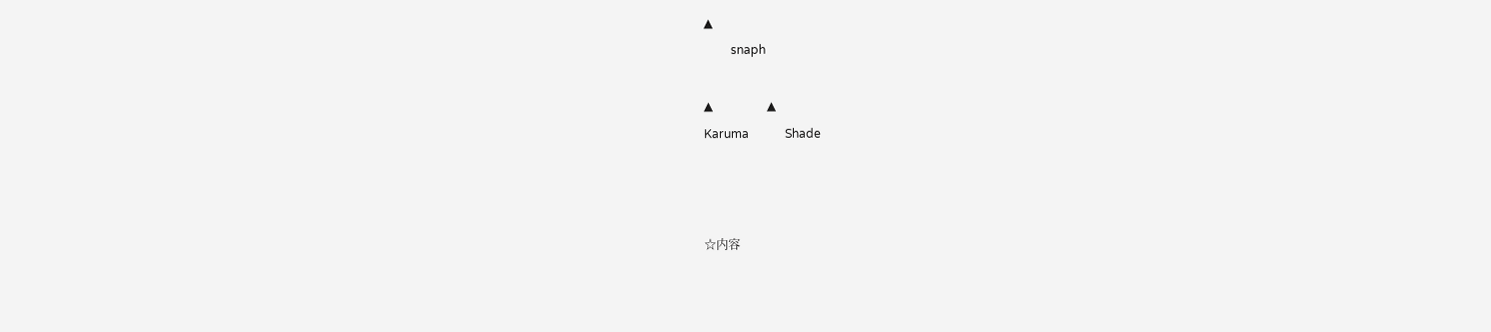▲
         snaph

▲                  ▲
Karuma            Shade



☆内容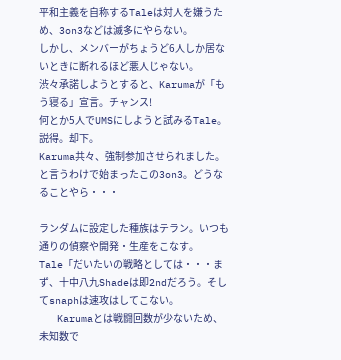平和主義を自称するTaleは対人を嫌うため、3on3などは滅多にやらない。
しかし、メンバーがちょうど6人しか居ないときに断れるほど悪人じゃない。
渋々承諾しようとすると、Karumaが「もう寝る」宣言。チャンス!
何とか5人でUMSにしようと試みるTale。説得。却下。
Karuma共々、強制参加させられました。
と言うわけで始まったこの3on3。どうなることやら・・・

ランダムに設定した種族はテラン。いつも通りの偵察や開発・生産をこなす。
Tale「だいたいの戦略としては・・・まず、十中八九Shadeは即2ndだろう。そしてsnaphは速攻はしてこない。
   Karumaとは戦闘回数が少ないため、未知数で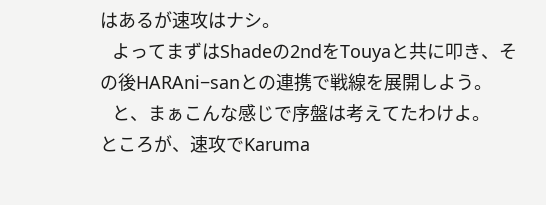はあるが速攻はナシ。
   よってまずはShadeの2ndをTouyaと共に叩き、その後HARAni−sanとの連携で戦線を展開しよう。
   と、まぁこんな感じで序盤は考えてたわけよ。
ところが、速攻でKaruma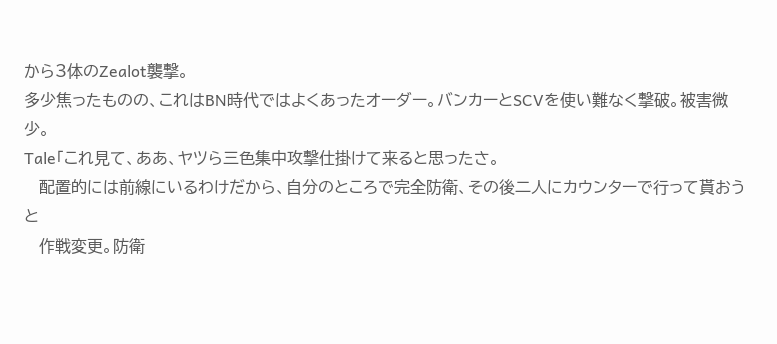から3体のZealot襲撃。
多少焦ったものの、これはBN時代ではよくあったオーダー。バンカーとSCVを使い難なく撃破。被害微少。
Tale「これ見て、ああ、ヤツら三色集中攻撃仕掛けて来ると思ったさ。
   配置的には前線にいるわけだから、自分のところで完全防衛、その後二人にカウンターで行って貰おうと
   作戦変更。防衛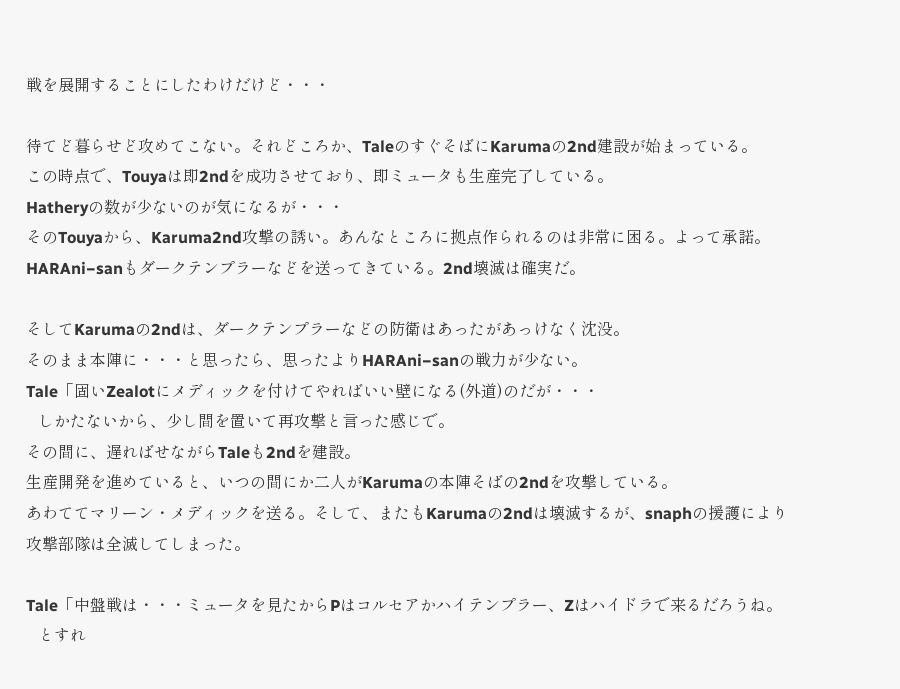戦を展開することにしたわけだけど・・・

待てど暮らせど攻めてこない。それどころか、TaleのすぐそばにKarumaの2nd建設が始まっている。
この時点で、Touyaは即2ndを成功させており、即ミュータも生産完了している。
Hatheryの数が少ないのが気になるが・・・
そのTouyaから、Karuma2nd攻撃の誘い。あんなところに拠点作られるのは非常に困る。よって承諾。
HARAni−sanもダークテンプラーなどを送ってきている。2nd壊滅は確実だ。

そしてKarumaの2ndは、ダークテンプラーなどの防衛はあったがあっけなく沈没。
そのまま本陣に・・・と思ったら、思ったよりHARAni−sanの戦力が少ない。
Tale「固いZealotにメディックを付けてやればいい壁になる(外道)のだが・・・
   しかたないから、少し間を置いて再攻撃と言った感じで。
その間に、遅ればせながらTaleも2ndを建設。
生産開発を進めていると、いつの間にか二人がKarumaの本陣そばの2ndを攻撃している。
あわててマリーン・メディックを送る。そして、またもKarumaの2ndは壊滅するが、snaphの援護により
攻撃部隊は全滅してしまった。

Tale「中盤戦は・・・ミュータを見たからPはコルセアかハイテンプラー、Zはハイドラで来るだろうね。
   とすれ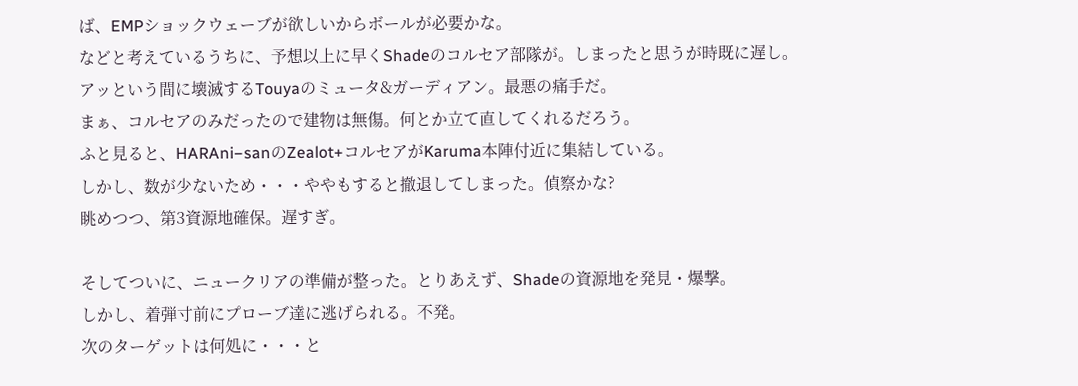ば、EMPショックウェーブが欲しいからボールが必要かな。
などと考えているうちに、予想以上に早くShadeのコルセア部隊が。しまったと思うが時既に遅し。
アッという間に壊滅するTouyaのミュータ&ガーディアン。最悪の痛手だ。
まぁ、コルセアのみだったので建物は無傷。何とか立て直してくれるだろう。
ふと見ると、HARAni−sanのZealot+コルセアがKaruma本陣付近に集結している。
しかし、数が少ないため・・・ややもすると撤退してしまった。偵察かな?
眺めつつ、第3資源地確保。遅すぎ。

そしてついに、ニュークリアの準備が整った。とりあえず、Shadeの資源地を発見・爆撃。
しかし、着弾寸前にプローブ達に逃げられる。不発。
次のターゲットは何処に・・・と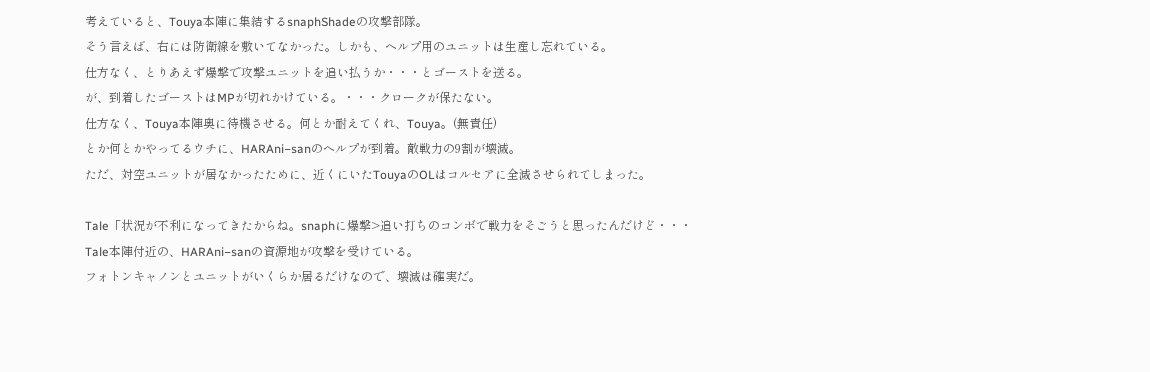考えていると、Touya本陣に集結するsnaphShadeの攻撃部隊。
そう言えば、右には防衛線を敷いてなかった。しかも、ヘルプ用のユニットは生産し忘れている。
仕方なく、とりあえず爆撃で攻撃ユニットを追い払うか・・・とゴーストを送る。
が、到着したゴーストはMPが切れかけている。・・・クロークが保たない。
仕方なく、Touya本陣奥に待機させる。何とか耐えてくれ、Touya。(無責任)
とか何とかやってるウチに、HARAni−sanのヘルプが到着。敵戦力の9割が壊滅。
ただ、対空ユニットが居なかったために、近くにいたTouyaのOLはコルセアに全滅させられてしまった。

Tale「状況が不利になってきたからね。snaphに爆撃>追い打ちのコンボで戦力をそごうと思ったんだけど・・・
Tale本陣付近の、HARAni−sanの資源地が攻撃を受けている。
フォトンキャノンとユニットがいくらか居るだけなので、壊滅は確実だ。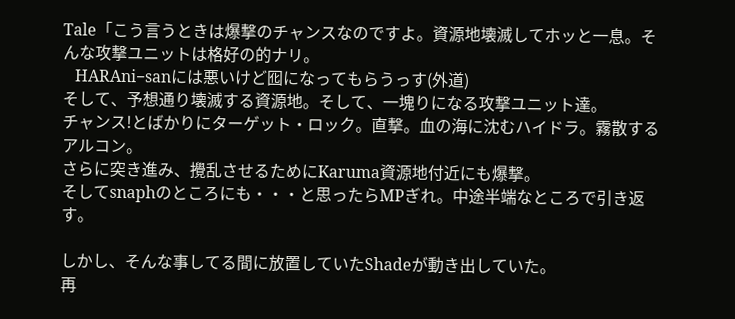Tale「こう言うときは爆撃のチャンスなのですよ。資源地壊滅してホッと一息。そんな攻撃ユニットは格好の的ナリ。
   HARAni−sanには悪いけど囮になってもらうっす(外道)
そして、予想通り壊滅する資源地。そして、一塊りになる攻撃ユニット達。
チャンス!とばかりにターゲット・ロック。直撃。血の海に沈むハイドラ。霧散するアルコン。
さらに突き進み、攪乱させるためにKaruma資源地付近にも爆撃。
そしてsnaphのところにも・・・と思ったらMPぎれ。中途半端なところで引き返す。

しかし、そんな事してる間に放置していたShadeが動き出していた。
再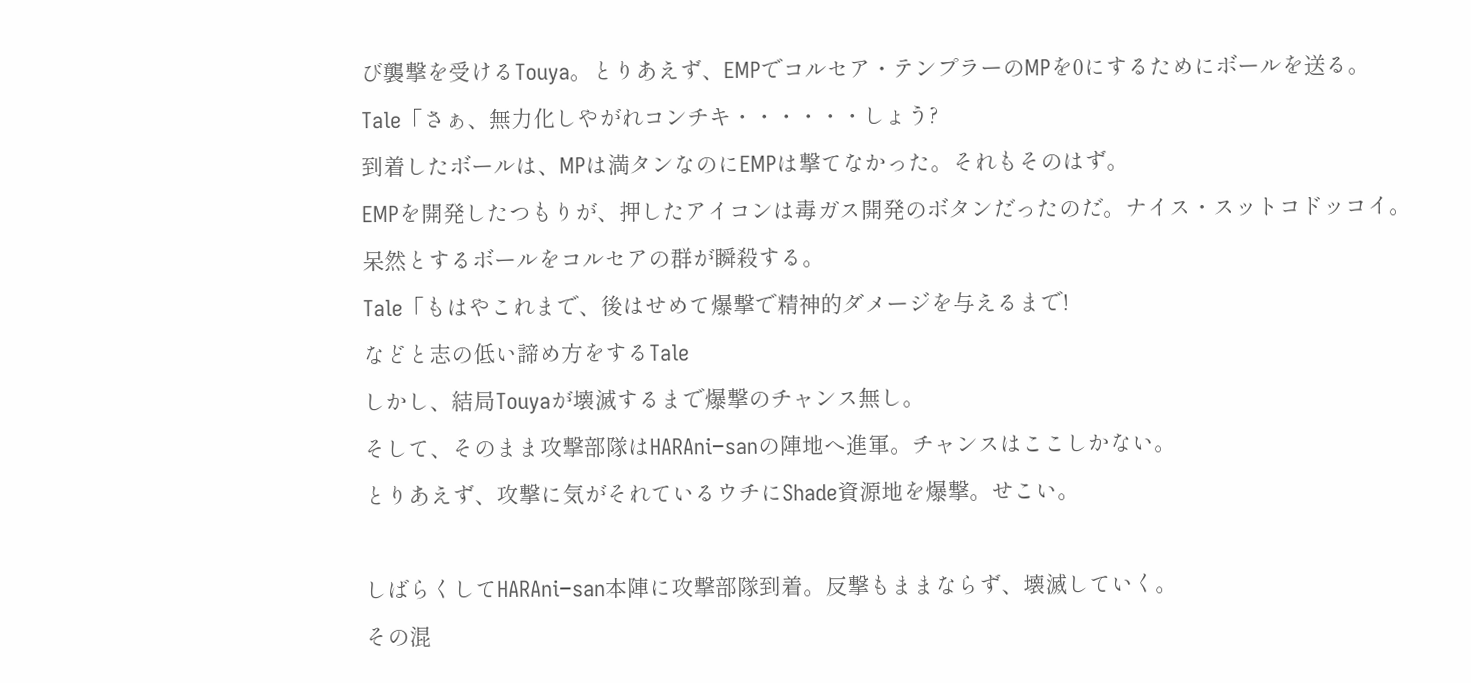び襲撃を受けるTouya。とりあえず、EMPでコルセア・テンプラーのMPを0にするためにボールを送る。
Tale「さぁ、無力化しやがれコンチキ・・・・・・しょう?
到着したボールは、MPは満タンなのにEMPは撃てなかった。それもそのはず。
EMPを開発したつもりが、押したアイコンは毒ガス開発のボタンだったのだ。ナイス・スットコドッコイ。
呆然とするボールをコルセアの群が瞬殺する。
Tale「もはやこれまで、後はせめて爆撃で精神的ダメージを与えるまで!
などと志の低い諦め方をするTale
しかし、結局Touyaが壊滅するまで爆撃のチャンス無し。
そして、そのまま攻撃部隊はHARAni−sanの陣地へ進軍。チャンスはここしかない。
とりあえず、攻撃に気がそれているウチにShade資源地を爆撃。せこい。

しばらくしてHARAni−san本陣に攻撃部隊到着。反撃もままならず、壊滅していく。
その混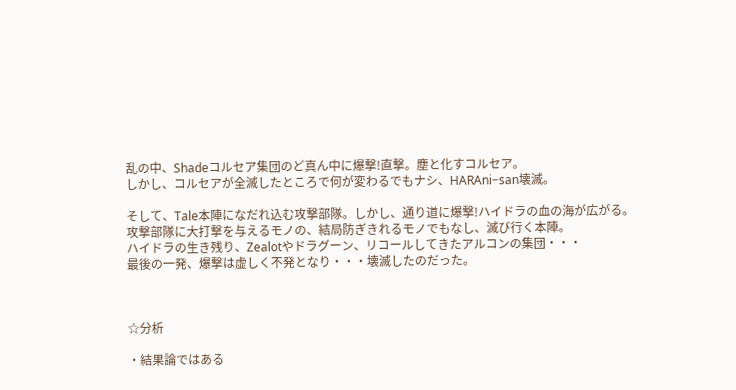乱の中、Shadeコルセア集団のど真ん中に爆撃!直撃。塵と化すコルセア。
しかし、コルセアが全滅したところで何が変わるでもナシ、HARAni−san壊滅。

そして、Tale本陣になだれ込む攻撃部隊。しかし、通り道に爆撃!ハイドラの血の海が広がる。
攻撃部隊に大打撃を与えるモノの、結局防ぎきれるモノでもなし、滅び行く本陣。
ハイドラの生き残り、Zealotやドラグーン、リコールしてきたアルコンの集団・・・
最後の一発、爆撃は虚しく不発となり・・・壊滅したのだった。



☆分析

・結果論ではある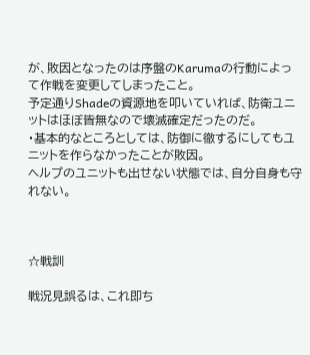が、敗因となったのは序盤のKarumaの行動によって作戦を変更してしまったこと。
予定通りShadeの資源地を叩いていれば、防衛ユニットはほぼ皆無なので壊滅確定だったのだ。
・基本的なところとしては、防御に徹するにしてもユニットを作らなかったことが敗因。
ヘルプのユニットも出せない状態では、自分自身も守れない。



☆戦訓

戦況見誤るは、これ即ち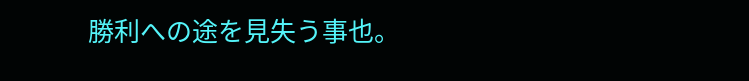勝利への途を見失う事也。